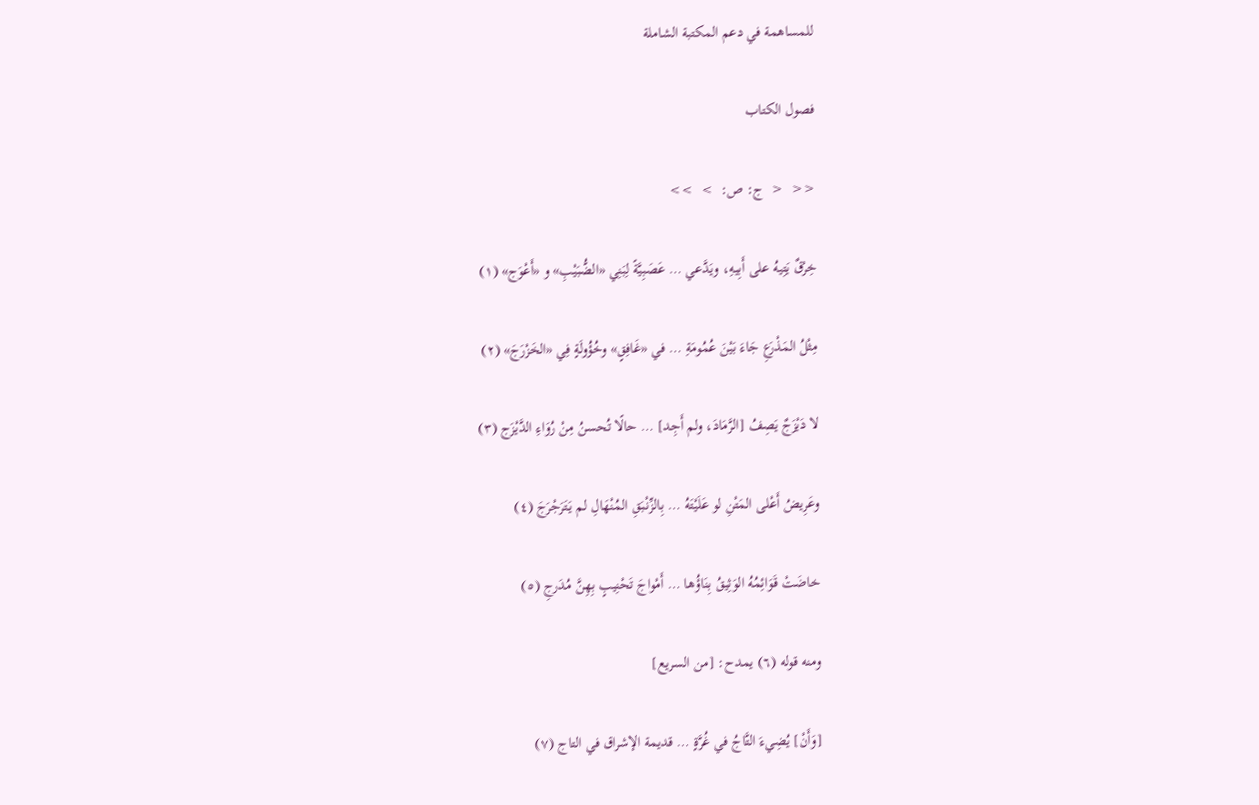للمساهمة في دعم المكتبة الشاملة

فصول الكتاب

<<  <  ج: ص:  >  >>

خِرْقٌ يَتِيهُ على أَبِيهِ، ويَدَّعي … عَصَبِيَّةً لِبَنِي «الضُّبَيْبِ» و «أَعْوَج» (١)

مِثْلُ المَذْرَعِ جَاءَ بَيْنَ عُمُومَةِ … في «غَافِقٍ» وخُؤُولَةٍ فِي «الخَزْرَجَ» (٢)

لا دَيْزَجٌ يَصِفُ [الرَّمَادَ، ولم أَجِد] … حالًا تُحسنُ مِنْ رُوَاءِ الدَّيْزَج (٣)

وعَرِيضُ أَعْلى المَتْنِ لو عَلَيْتَهُ … بِالزِّنْبَقِ المُنْهَالِ لم يَتَرَجْرَجَ (٤)

خاضَتْ قَوَائِمُهُ الوَثِيقُ بِنَاؤُها … أَمْواجَ تَحْنِيبٍ بِهِنَّ مُدَرجِ (٥)

ومنه قوله (٦) يمدح: [من السريع]

[وَأَنْ] يُضِيءَ التَّاجُ في غُرَّةٍ … قديمة الإشراق في التاج (٧)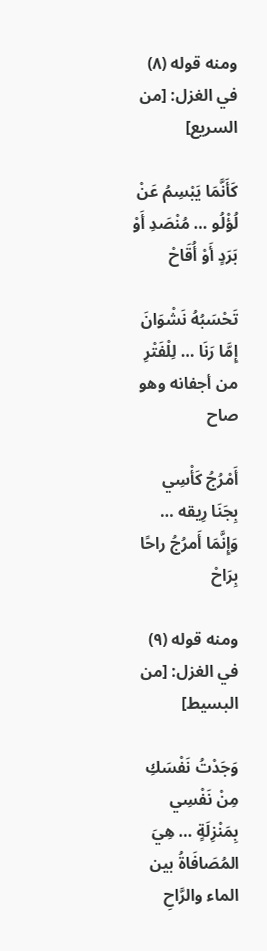ومنه قوله (٨) في الغزل: [من السريع]

كَأَنَّمَا يَبْسِمُ عَنْ لُؤْلُو … مُنْصَدِ أَوْ بَرَدٍ أَوْ أُقَاحْ

تَحْسَبُهُ نَشْوَانَ إِمَّا رَنَا … لِلْفَتْرِ من أجفانه وهو صاح

أَمْرُجُ كَأْسِي بِجَنَا رِيقه … وَإِنَّمَا أَمرُجُ راحًا بِرَاحْ

ومنه قوله (٩) في الغزل: [من البسيط]

وَجَدْتُ نَفْسَكِ مِنْ نَفْسِي بِمَنْزِلَةٍ … هِيَ المُصَافَاةُ بين الماء والرَّاحِ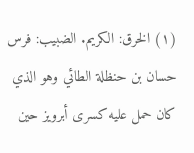(١) الخرق: الكريم. الضبيب: فرس حسان بن حنظلة الطائي وهو الذي كان حمل عليه كسرى أبرويز حين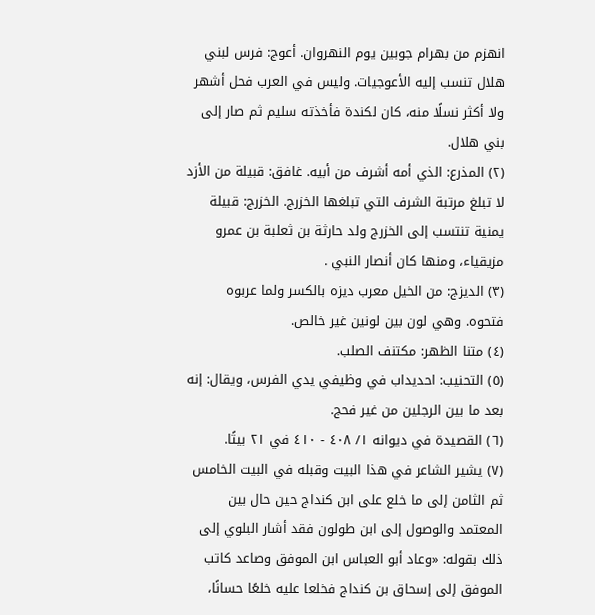انهزم من بهرام جوبين يوم النهروان. أعوج: فرس لبني هلال تنسب إليه الأعوجيات. وليس في العرب فحل أشهر ولا أكثر نسلًا منه، كان لكندة فأخذته سليم ثم صار إلى بني هلال.
(٢) المذرع: الذي أمه أشرف من أبيه. غافق: قبيلة من الأزد لا تبلغ مرتبة الشرف التي تبلغها الخزرج. الخزرج: قبيلة يمنية تنتسب إلى الخزرج ولد حارثة بن ثعلبة بن عمرو مزيقياء، ومنها كان أنصار النبي .
(٣) الديزج: من الخيل معرب ديزه بالكسر ولما عربوه فتحوه. وهي لون بين لونين غير خالص.
(٤) متنا الظهر: مكتنف الصلب.
(٥) التحنيب: احديداب في وظيفي يدي الفرس، ويقال: إنه بعد ما بين الرجلين من غير فحج.
(٦) القصيدة في ديوانه ١/ ٤٠٨ - ٤١٠ في ٢١ بيتًا.
(٧) يشير الشاعر في هذا البيت وقبله في البيت الخامس ثم الثامن إلى ما خلع على ابن كنداج حين حال بين المعتمد والوصول إلى ابن طولون فقد أشار البلوي إلى ذلك بقوله: «وعاد أبو العباس ابن الموفق وصاعد كاتب الموفق إلى إسحاق بن كنداج فخلعا عليه خلعًا حسانًا،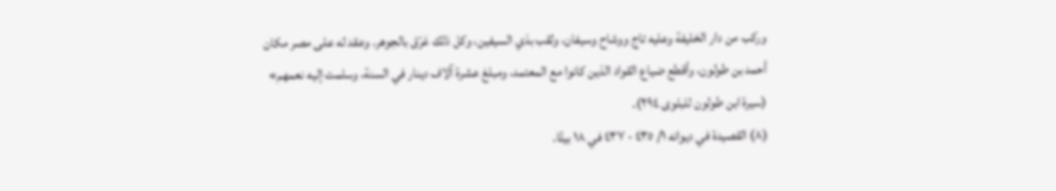وركب من دار الخليفة وعليه تاج ووشاح وسيفان، ولقب بذي السيفين، وكل ذلك غرّق بالجوهر. وعقد له على مصر مكان أحمد بن طولون، وأقطع ضياع القواد الذين كانوا مع المعتمد، ومبلغ عشرة آلاف دينار في السنة، وسلمت إليه نعمهم» (سيرة ابن طولون للبلوى ٢٩٤).
(٨) القصيدة في ديوانه ١/ ٤٣٥ - ٤٣٧ في ١٨ بيتًا.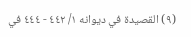(٩) القصيدة في ديوانه ١/ ٤٤٢ - ٤٤٤ في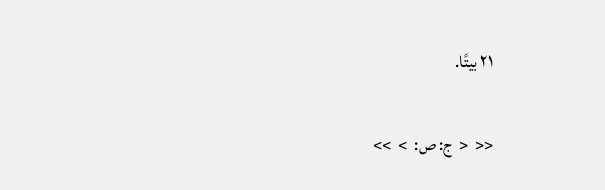٢١ بيتًا.

<<  <  ج: ص:  >  >>